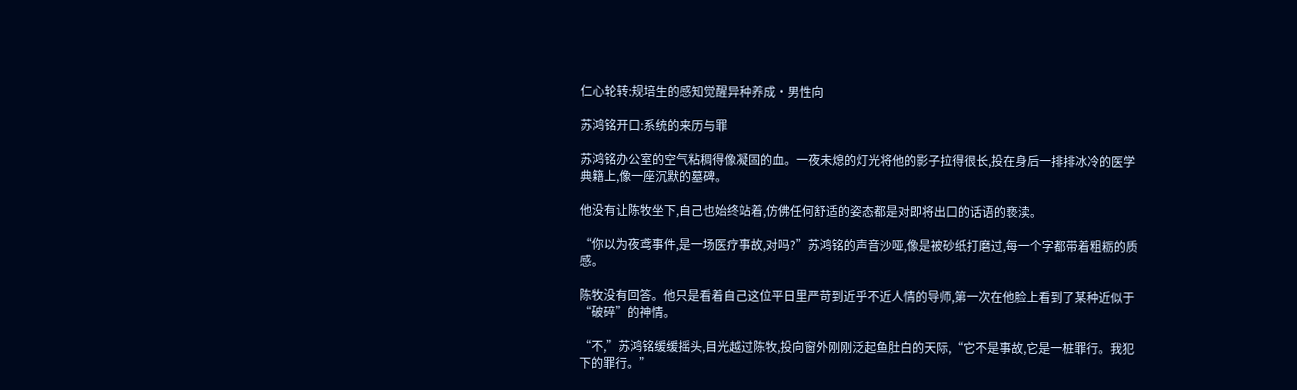仁心轮转:规培生的感知觉醒异种养成·男性向

苏鸿铭开口:系统的来历与罪

苏鸿铭办公室的空气粘稠得像凝固的血。一夜未熄的灯光将他的影子拉得很长,投在身后一排排冰冷的医学典籍上,像一座沉默的墓碑。

他没有让陈牧坐下,自己也始终站着,仿佛任何舒适的姿态都是对即将出口的话语的亵渎。

“你以为夜鸢事件,是一场医疗事故,对吗?”苏鸿铭的声音沙哑,像是被砂纸打磨过,每一个字都带着粗粝的质感。

陈牧没有回答。他只是看着自己这位平日里严苛到近乎不近人情的导师,第一次在他脸上看到了某种近似于“破碎”的神情。

“不,”苏鸿铭缓缓摇头,目光越过陈牧,投向窗外刚刚泛起鱼肚白的天际,“它不是事故,它是一桩罪行。我犯下的罪行。”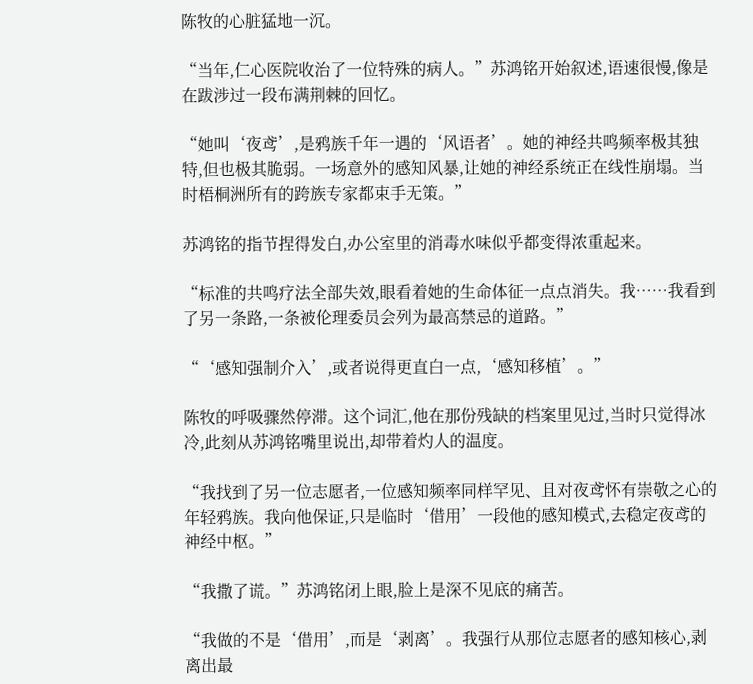陈牧的心脏猛地一沉。

“当年,仁心医院收治了一位特殊的病人。”苏鸿铭开始叙述,语速很慢,像是在跋涉过一段布满荆棘的回忆。

“她叫‘夜鸢’,是鸦族千年一遇的‘风语者’。她的神经共鸣频率极其独特,但也极其脆弱。一场意外的感知风暴,让她的神经系统正在线性崩塌。当时梧桐洲所有的跨族专家都束手无策。”

苏鸿铭的指节捏得发白,办公室里的消毒水味似乎都变得浓重起来。

“标准的共鸣疗法全部失效,眼看着她的生命体征一点点消失。我……我看到了另一条路,一条被伦理委员会列为最高禁忌的道路。”

“‘感知强制介入’,或者说得更直白一点,‘感知移植’。”

陈牧的呼吸骤然停滞。这个词汇,他在那份残缺的档案里见过,当时只觉得冰冷,此刻从苏鸿铭嘴里说出,却带着灼人的温度。

“我找到了另一位志愿者,一位感知频率同样罕见、且对夜鸢怀有崇敬之心的年轻鸦族。我向他保证,只是临时‘借用’一段他的感知模式,去稳定夜鸢的神经中枢。”

“我撒了谎。”苏鸿铭闭上眼,脸上是深不见底的痛苦。

“我做的不是‘借用’,而是‘剥离’。我强行从那位志愿者的感知核心,剥离出最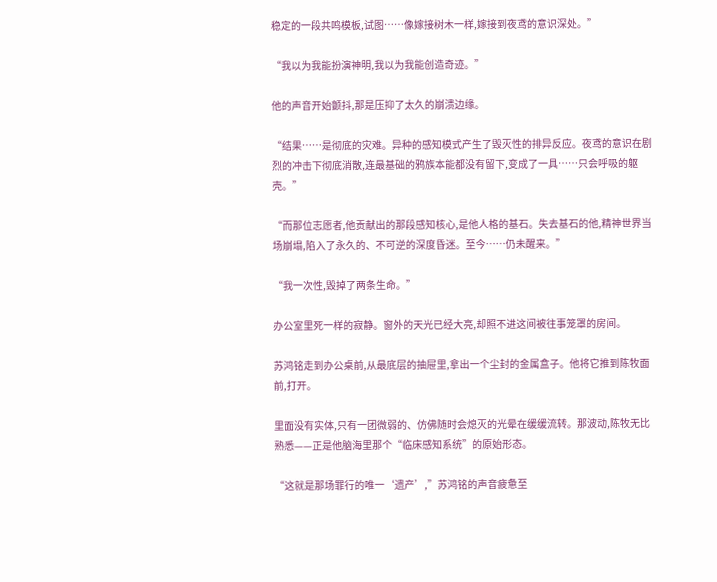稳定的一段共鸣模板,试图……像嫁接树木一样,嫁接到夜鸢的意识深处。”

“我以为我能扮演神明,我以为我能创造奇迹。”

他的声音开始颤抖,那是压抑了太久的崩溃边缘。

“结果……是彻底的灾难。异种的感知模式产生了毁灭性的排异反应。夜鸢的意识在剧烈的冲击下彻底消散,连最基础的鸦族本能都没有留下,变成了一具……只会呼吸的躯壳。”

“而那位志愿者,他贡献出的那段感知核心,是他人格的基石。失去基石的他,精神世界当场崩塌,陷入了永久的、不可逆的深度昏迷。至今……仍未醒来。”

“我一次性,毁掉了两条生命。”

办公室里死一样的寂静。窗外的天光已经大亮,却照不进这间被往事笼罩的房间。

苏鸿铭走到办公桌前,从最底层的抽屉里,拿出一个尘封的金属盒子。他将它推到陈牧面前,打开。

里面没有实体,只有一团微弱的、仿佛随时会熄灭的光晕在缓缓流转。那波动,陈牧无比熟悉——正是他脑海里那个“临床感知系统”的原始形态。

“这就是那场罪行的唯一‘遗产’,”苏鸿铭的声音疲惫至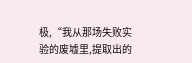极,“我从那场失败实验的废墟里,提取出的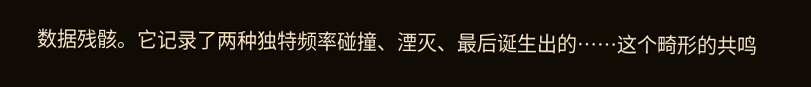数据残骸。它记录了两种独特频率碰撞、湮灭、最后诞生出的……这个畸形的共鸣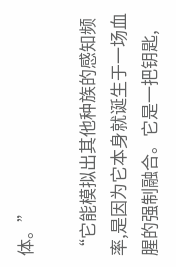体。”

“它能模拟出其他种族的感知频率,是因为它本身就诞生于一场血腥的强制融合。它是一把钥匙,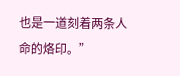也是一道刻着两条人命的烙印。”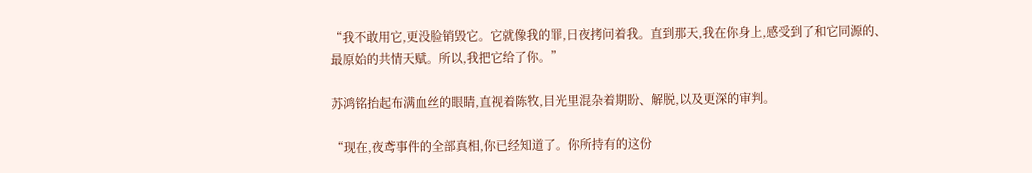“我不敢用它,更没脸销毁它。它就像我的罪,日夜拷问着我。直到那天,我在你身上,感受到了和它同源的、最原始的共情天赋。所以,我把它给了你。”

苏鸿铭抬起布满血丝的眼睛,直视着陈牧,目光里混杂着期盼、解脱,以及更深的审判。

“现在,夜鸢事件的全部真相,你已经知道了。你所持有的这份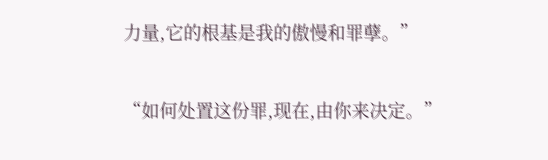力量,它的根基是我的傲慢和罪孽。”

“如何处置这份罪,现在,由你来决定。”